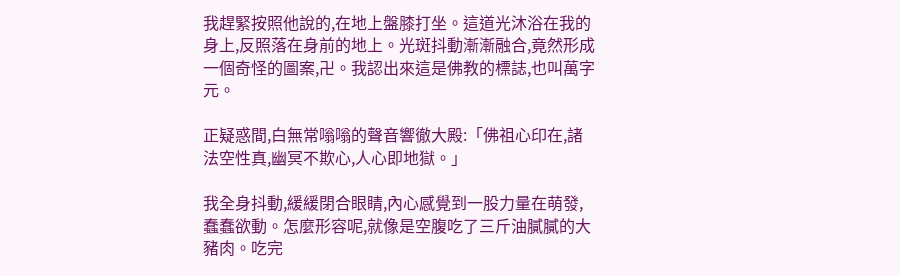我趕緊按照他說的,在地上盤膝打坐。這道光沐浴在我的身上,反照落在身前的地上。光斑抖動漸漸融合,竟然形成一個奇怪的圖案,卍。我認出來這是佛教的標誌,也叫萬字元。

正疑惑間,白無常嗡嗡的聲音響徹大殿:「佛祖心印在,諸法空性真,幽冥不欺心,人心即地獄。」

我全身抖動,緩緩閉合眼睛,內心感覺到一股力量在萌發,蠢蠢欲動。怎麼形容呢,就像是空腹吃了三斤油膩膩的大豬肉。吃完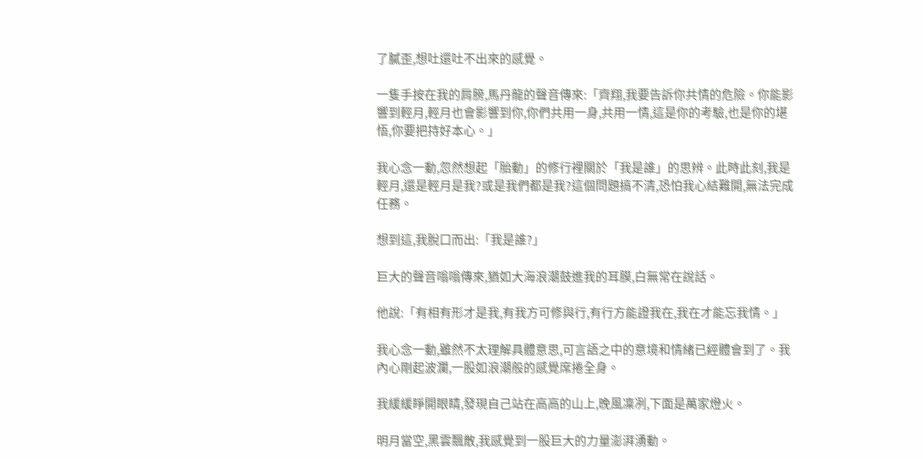了膩歪,想吐還吐不出來的感覺。

一隻手按在我的肩膀,馬丹龍的聲音傳來:「齊翔,我要告訴你共情的危險。你能影響到輕月,輕月也會影響到你,你們共用一身,共用一情,這是你的考驗,也是你的堪悟,你要把持好本心。」

我心念一動,忽然想起「胎動」的修行裡關於「我是誰」的思辨。此時此刻,我是輕月,還是輕月是我?或是我們都是我?這個問題搞不清,恐怕我心結難開,無法完成任務。

想到這,我脫口而出:「我是誰?」

巨大的聲音嗡嗡傳來,猶如大海浪潮鼓進我的耳膜,白無常在說話。

他說:「有相有形才是我,有我方可修與行,有行方能證我在,我在才能忘我情。」

我心念一動,雖然不太理解具體意思,可言語之中的意境和情緒已經體會到了。我內心剛起波瀾,一股如浪潮般的感覺席捲全身。

我緩緩睜開眼睛,發現自己站在高高的山上,晚風凜冽,下面是萬家燈火。

明月當空,黑雲飄散,我感覺到一股巨大的力量澎湃湧動。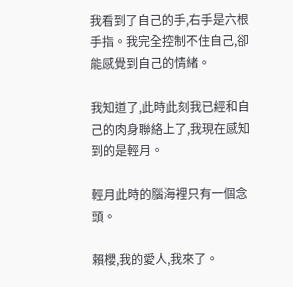我看到了自己的手,右手是六根手指。我完全控制不住自己,卻能感覺到自己的情緒。

我知道了,此時此刻我已經和自己的肉身聯絡上了,我現在感知到的是輕月。

輕月此時的腦海裡只有一個念頭。

賴櫻,我的愛人,我來了。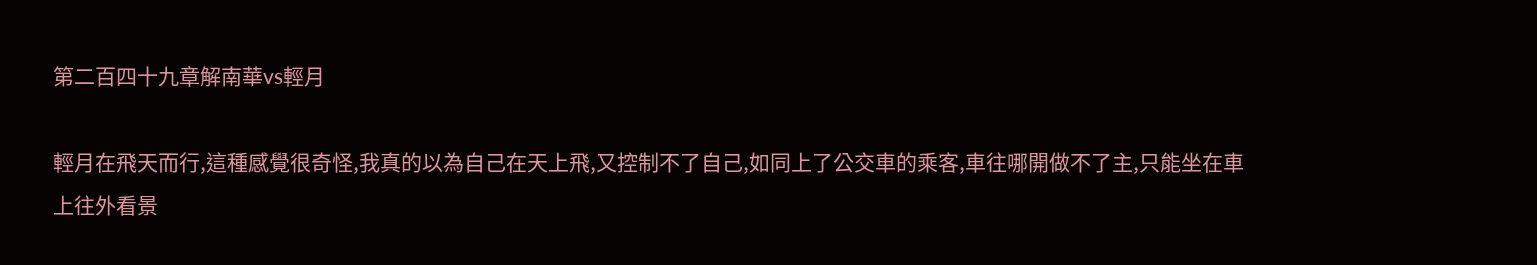第二百四十九章解南華vs輕月

輕月在飛天而行,這種感覺很奇怪,我真的以為自己在天上飛,又控制不了自己,如同上了公交車的乘客,車往哪開做不了主,只能坐在車上往外看景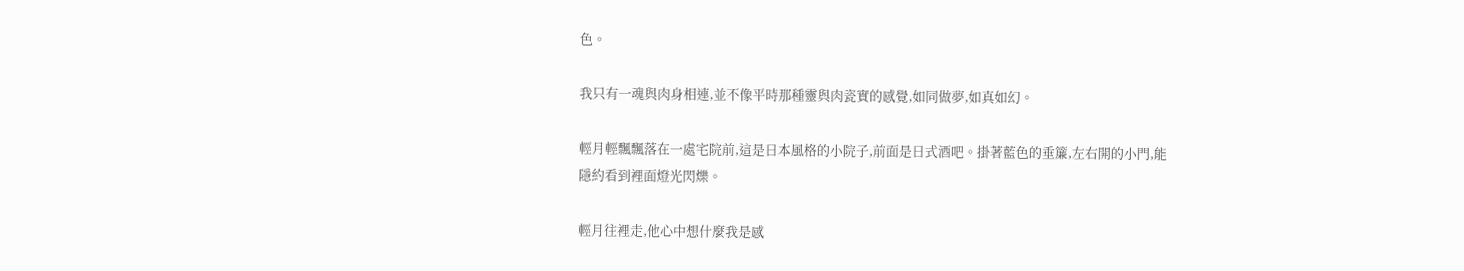色。

我只有一魂與肉身相連,並不像平時那種靈與肉瓷實的感覺,如同做夢,如真如幻。

輕月輕飄飄落在一處宅院前,這是日本風格的小院子,前面是日式酒吧。掛著藍色的垂簾,左右開的小門,能隱約看到裡面燈光閃爍。

輕月往裡走,他心中想什麼我是感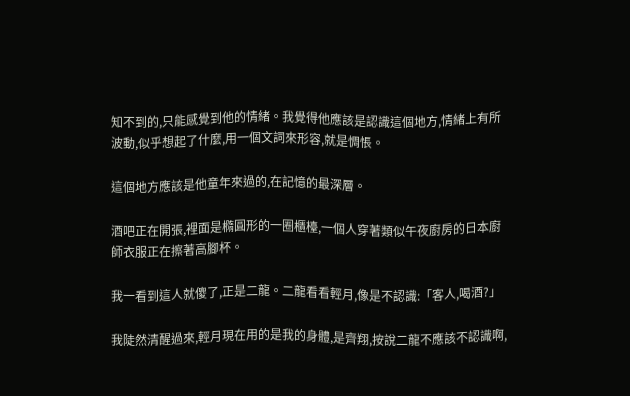知不到的,只能感覺到他的情緒。我覺得他應該是認識這個地方,情緒上有所波動,似乎想起了什麼,用一個文詞來形容,就是惆悵。

這個地方應該是他童年來過的,在記憶的最深層。

酒吧正在開張,裡面是橢圓形的一圈櫃檯,一個人穿著類似午夜廚房的日本廚師衣服正在擦著高腳杯。

我一看到這人就傻了,正是二龍。二龍看看輕月,像是不認識:「客人,喝酒?」

我陡然清醒過來,輕月現在用的是我的身體,是齊翔,按說二龍不應該不認識啊,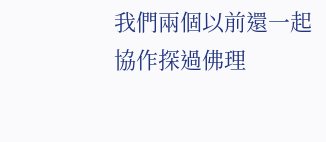我們兩個以前還一起協作探過佛理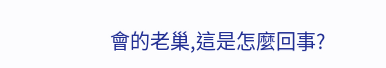會的老巢,這是怎麼回事?